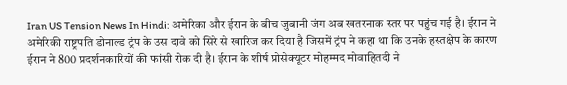Iran US Tension News In Hindi: अमेरिका और ईरान के बीच जुबानी जंग अब खतरनाक स्तर पर पहुंच गई है। ईरान ने अमेरिकी राष्ट्रपति डोनाल्ड ट्रंप के उस दावे को सिरे से खारिज कर दिया है जिसमें ट्रंप ने कहा था कि उनके हस्तक्षेप के कारण ईरान ने 800 प्रदर्शनकारियों की फांसी रोक दी है। ईरान के शीर्ष प्रोसेक्यूटर मोहम्मद मोवाहितदी ने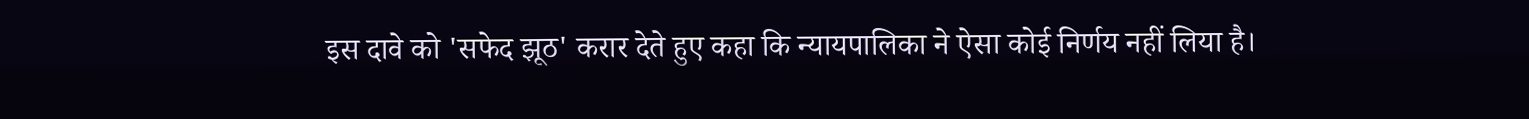इस दावे को 'सफेद झूठ' करार देते हुए कहा कि न्यायपालिका ने ऐसा कोई निर्णय नहीं लिया है।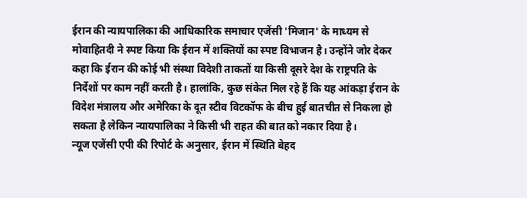ईरान की न्यायपालिका की आधिकारिक समाचार एजेंसी 'मिजान' के माध्यम से मोवाहितदी ने स्पष्ट किया कि ईरान में शक्तियों का स्पष्ट विभाजन है। उन्होंने जोर देकर कहा कि ईरान की कोई भी संस्था विदेशी ताकतों या किसी दूसरे देश के राष्ट्रपति के निर्देशों पर काम नहीं करती है। हालांकि, कुछ संकेत मिल रहे हैं कि यह आंकड़ा ईरान के विदेश मंत्रालय और अमेरिका के दूत स्टीव विटकॉफ के बीच हुई बातचीत से निकला हो सकता है लेकिन न्यायपालिका ने किसी भी राहत की बात को नकार दिया है।
न्यूज एजेंसी एपी की रिपोर्ट के अनुसार, ईरान में स्थिति बेहद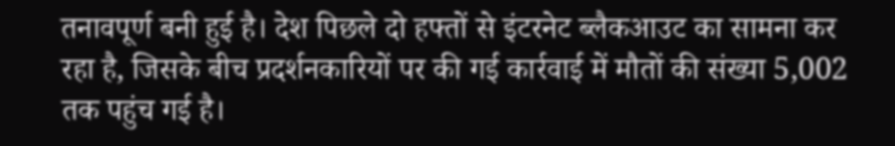तनावपूर्ण बनी हुई है। देश पिछले दो हफ्तों से इंटरनेट ब्लैकआउट का सामना कर रहा है, जिसके बीच प्रदर्शनकारियों पर की गई कार्रवाई में मौतों की संख्या 5,002 तक पहुंच गई है।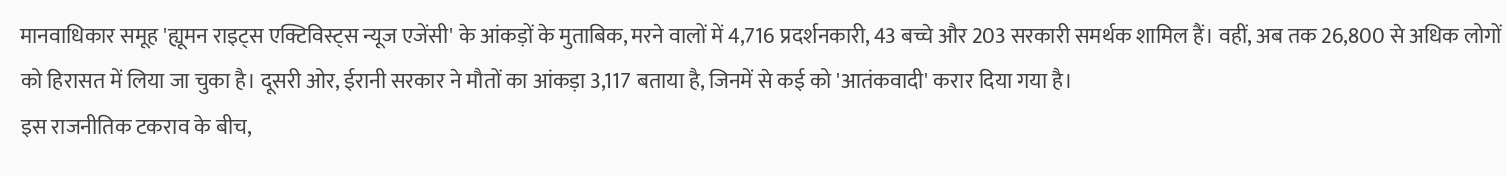मानवाधिकार समूह 'ह्यूमन राइट्स एक्टिविस्ट्स न्यूज एजेंसी' के आंकड़ों के मुताबिक, मरने वालों में 4,716 प्रदर्शनकारी, 43 बच्चे और 203 सरकारी समर्थक शामिल हैं। वहीं, अब तक 26,800 से अधिक लोगों को हिरासत में लिया जा चुका है। दूसरी ओर, ईरानी सरकार ने मौतों का आंकड़ा 3,117 बताया है, जिनमें से कई को 'आतंकवादी' करार दिया गया है।
इस राजनीतिक टकराव के बीच,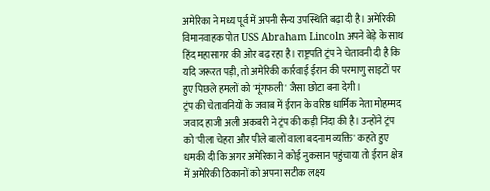अमेरिका ने मध्य पूर्व में अपनी सैन्य उपस्थिति बढ़ा दी है। अमेरिकी विमानवाहक पोत USS Abraham Lincoln अपने बेड़े के साथ हिंद महासागर की ओर बढ़ रहा है। राष्ट्रपति ट्रंप ने चेतावनी दी है कि यदि जरूरत पड़ी, तो अमेरिकी कार्रवाई ईरान की परमाणु साइटों पर हुए पिछले हमलों को 'मूंगफली' जैसा छोटा बना देगी।
ट्रंप की चेतावनियों के जवाब में ईरान के वरिष्ठ धार्मिक नेता मोहम्मद जवाद हाजी अली अकबरी ने ट्रंप की कड़ी निंदा की है। उन्होंने ट्रंप को 'पीला चेहरा और पीले बालों वाला बदनाम व्यक्ति' कहते हुए धमकी दी कि अगर अमेरिका ने कोई नुकसान पहुंचाया तो ईरान क्षेत्र में अमेरिकी ठिकानों को अपना सटीक लक्ष्य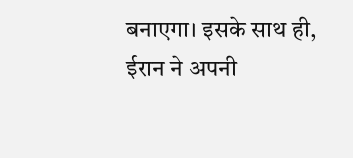बनाएगा। इसके साथ ही, ईरान ने अपनी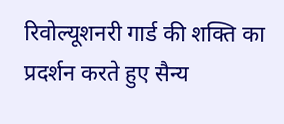रिवोल्यूशनरी गार्ड की शक्ति का प्रदर्शन करते हुए सैन्य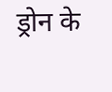ड्रोन के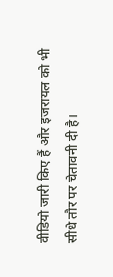वीडियो जारी किए हैं और इजरायल को भी सीधे तौर पर चेतावनी दी है।